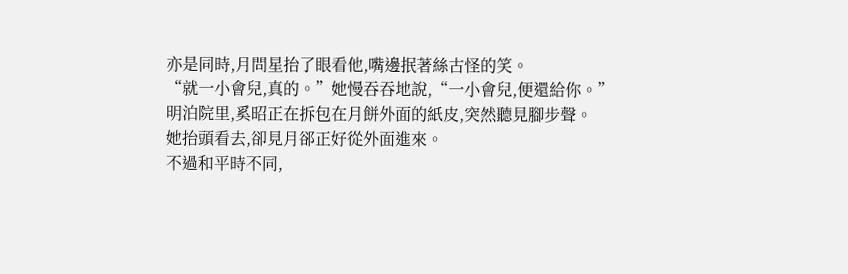亦是同時,月問星抬了眼看他,嘴邊抿著絲古怪的笑。
“就一小會兒,真的。”她慢吞吞地說,“一小會兒,便還給你。”
明泊院里,奚昭正在拆包在月餅外面的紙皮,突然聽見腳步聲。
她抬頭看去,卻見月郤正好從外面進來。
不過和平時不同,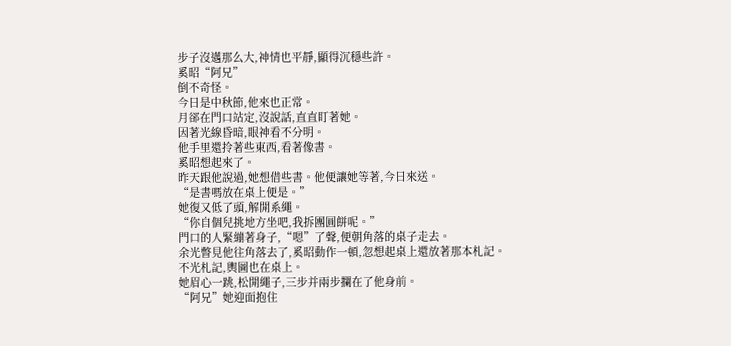步子沒邁那么大,神情也平靜,顯得沉穩些許。
奚昭“阿兄”
倒不奇怪。
今日是中秋節,他來也正常。
月郤在門口站定,沒說話,直直盯著她。
因著光線昏暗,眼神看不分明。
他手里還拎著些東西,看著像書。
奚昭想起來了。
昨天跟他說過,她想借些書。他便讓她等著,今日來送。
“是書嗎放在桌上便是。”
她復又低了頭,解開系繩。
“你自個兒挑地方坐吧,我拆團圓餅呢。”
門口的人緊繃著身子,“嗯”了聲,便朝角落的桌子走去。
余光瞥見他往角落去了,奚昭動作一頓,忽想起桌上還放著那本札記。
不光札記,輿圖也在桌上。
她眉心一跳,松開繩子,三步并兩步攔在了他身前。
“阿兄”她迎面抱住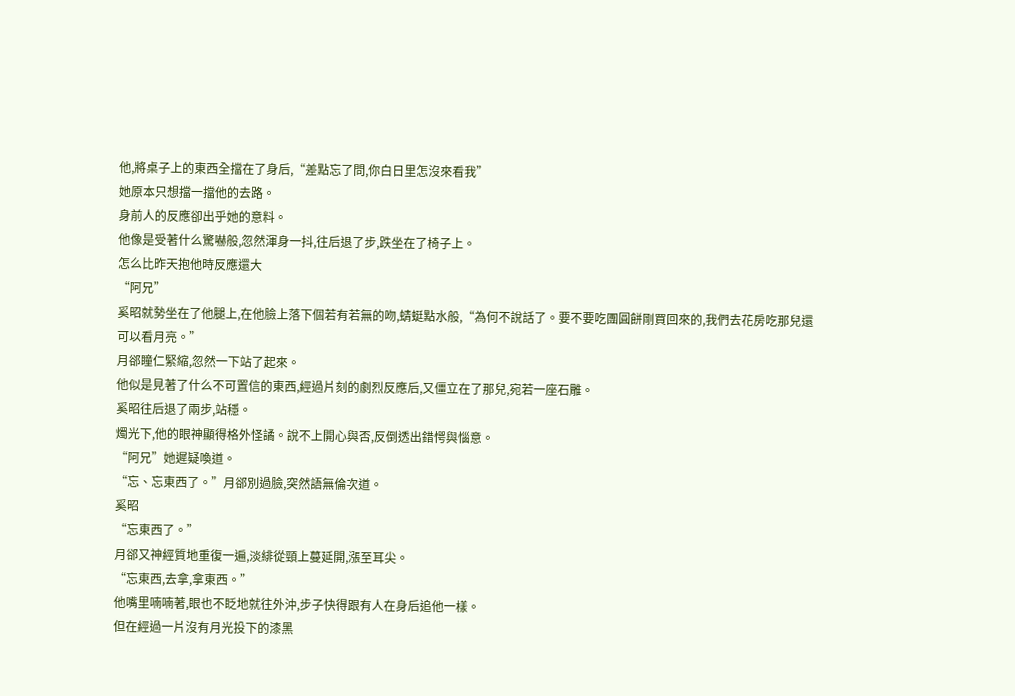他,將桌子上的東西全擋在了身后,“差點忘了問,你白日里怎沒來看我”
她原本只想擋一擋他的去路。
身前人的反應卻出乎她的意料。
他像是受著什么驚嚇般,忽然渾身一抖,往后退了步,跌坐在了椅子上。
怎么比昨天抱他時反應還大
“阿兄”
奚昭就勢坐在了他腿上,在他臉上落下個若有若無的吻,蜻蜓點水般,“為何不說話了。要不要吃團圓餅剛買回來的,我們去花房吃那兒還可以看月亮。”
月郤瞳仁緊縮,忽然一下站了起來。
他似是見著了什么不可置信的東西,經過片刻的劇烈反應后,又僵立在了那兒,宛若一座石雕。
奚昭往后退了兩步,站穩。
燭光下,他的眼神顯得格外怪譎。說不上開心與否,反倒透出錯愕與惱意。
“阿兄”她遲疑喚道。
“忘、忘東西了。”月郤別過臉,突然語無倫次道。
奚昭
“忘東西了。”
月郤又神經質地重復一遍,淡緋從頸上蔓延開,漲至耳尖。
“忘東西,去拿,拿東西。”
他嘴里喃喃著,眼也不眨地就往外沖,步子快得跟有人在身后追他一樣。
但在經過一片沒有月光投下的漆黑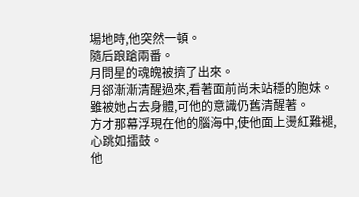場地時,他突然一頓。
隨后踉蹌兩番。
月問星的魂魄被擠了出來。
月郤漸漸清醒過來,看著面前尚未站穩的胞妹。
雖被她占去身體,可他的意識仍舊清醒著。
方才那幕浮現在他的腦海中,使他面上燙紅難褪,心跳如擂鼓。
他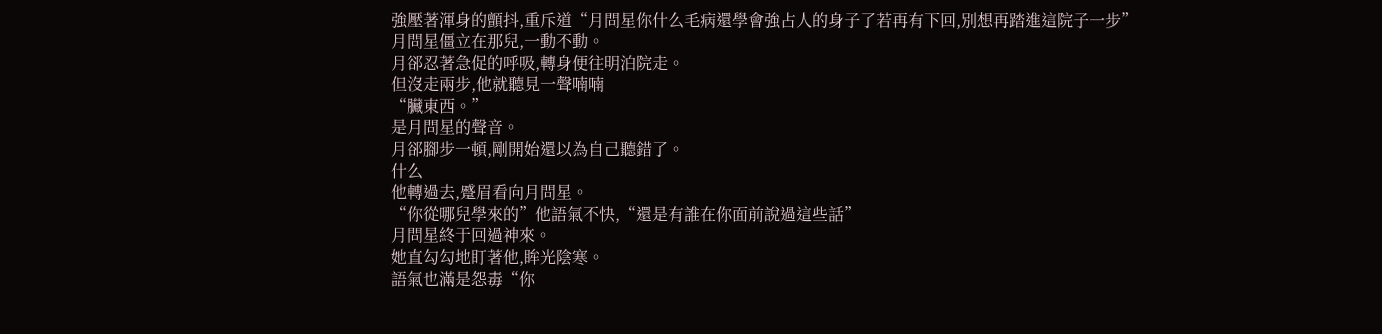強壓著渾身的顫抖,重斥道“月問星你什么毛病還學會強占人的身子了若再有下回,別想再踏進這院子一步”
月問星僵立在那兒,一動不動。
月郤忍著急促的呼吸,轉身便往明泊院走。
但沒走兩步,他就聽見一聲喃喃
“臟東西。”
是月問星的聲音。
月郤腳步一頓,剛開始還以為自己聽錯了。
什么
他轉過去,蹙眉看向月問星。
“你從哪兒學來的”他語氣不快,“還是有誰在你面前說過這些話”
月問星終于回過神來。
她直勾勾地盯著他,眸光陰寒。
語氣也滿是怨毒“你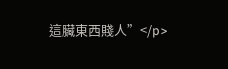這臟東西賤人”</p>